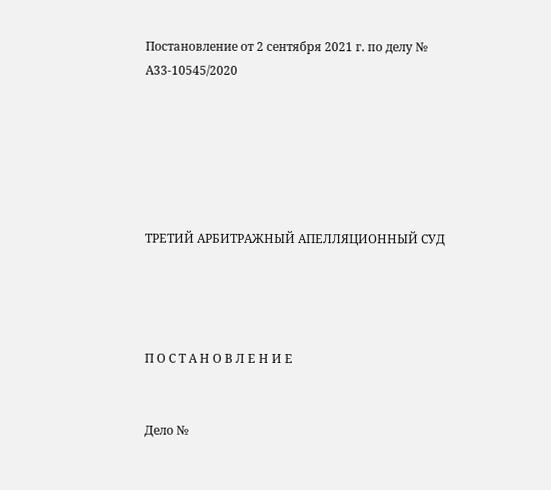Постановление от 2 сентября 2021 г. по делу № А33-10545/2020






ТРЕТИЙ АРБИТРАЖНЫЙ АПЕЛЛЯЦИОННЫЙ СУД




П О С Т А Н О В Л Е Н И Е


Дело №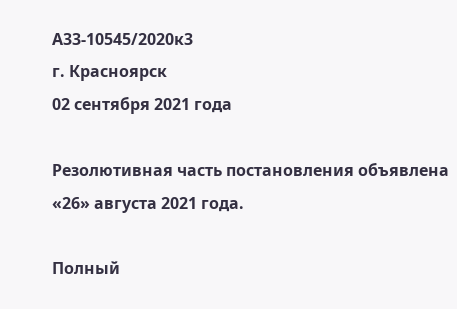А33-10545/2020к3
г. Красноярск
02 сентября 2021 года

Резолютивная часть постановления объявлена «26» августа 2021 года.

Полный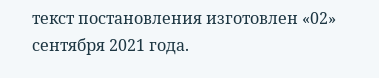текст постановления изготовлен «02» сентября 2021 года.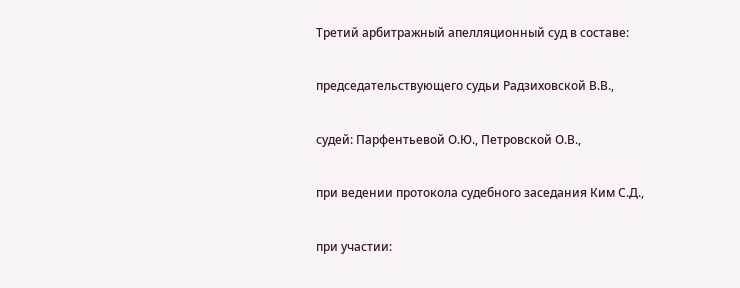Третий арбитражный апелляционный суд в составе:

председательствующего судьи Радзиховской В.В.,

судей: Парфентьевой О.Ю., Петровской О.В.,

при ведении протокола судебного заседания Ким С.Д.,

при участии: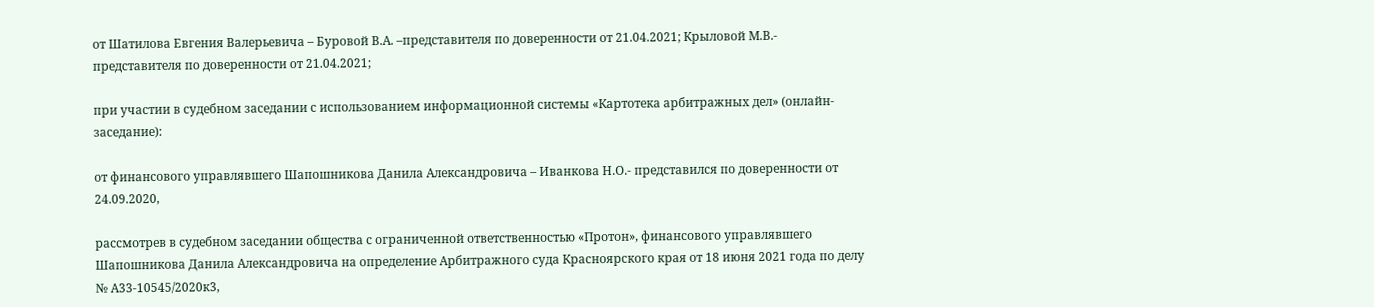от Шатилова Евгения Валерьевича – Буровой В.А. –представителя по доверенности от 21.04.2021; Крыловой М.В.- представителя по доверенности от 21.04.2021;

при участии в судебном заседании с использованием информационной системы «Картотека арбитражных дел» (онлайн-заседание):

от финансового управлявшего Шапошникова Данила Александровича – Иванкова Н.О.- представился по доверенности от 24.09.2020,

рассмотрев в судебном заседании общества с ограниченной ответственностью «Протон», финансового управлявшего Шапошникова Данила Александровича на определение Арбитражного суда Красноярского края от 18 июня 2021 года по делу № А33-10545/2020к3,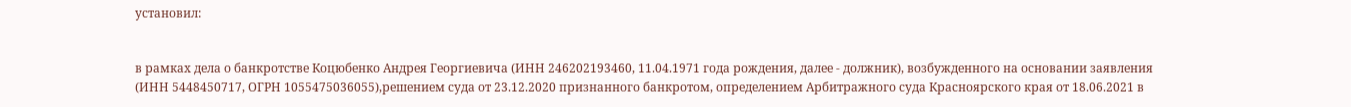установил:


в рамках дела о банкротстве Коцюбенко Андрея Георгиевича (ИНН 246202193460, 11.04.1971 года рождения, далее - должник), возбужденного на основании заявления (ИНН 5448450717, ОГРН 1055475036055),решением суда от 23.12.2020 признанного банкротом, определением Арбитражного суда Красноярского края от 18.06.2021 в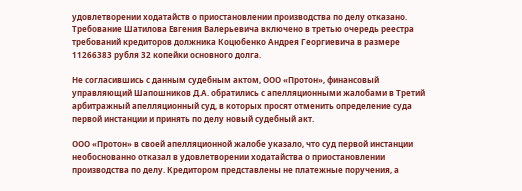удовлетворении ходатайств о приостановлении производства по делу отказано. Требование Шатилова Евгения Валерьевича включено в третью очередь реестра требований кредиторов должника Коцюбенко Андрея Георгиевича в размере 11266383 рубля 32 копейки основного долга.

Не согласившись с данным судебным актом, ООО «Протон», финансовый управляющий Шапошников Д.А. обратились с апелляционными жалобами в Третий арбитражный апелляционный суд, в которых просят отменить определение суда первой инстанции и принять по делу новый судебный акт.

ООО «Протон» в своей апелляционной жалобе указало, что суд первой инстанции необоснованно отказал в удовлетворении ходатайства о приостановлении производства по делу. Кредитором представлены не платежные поручения, а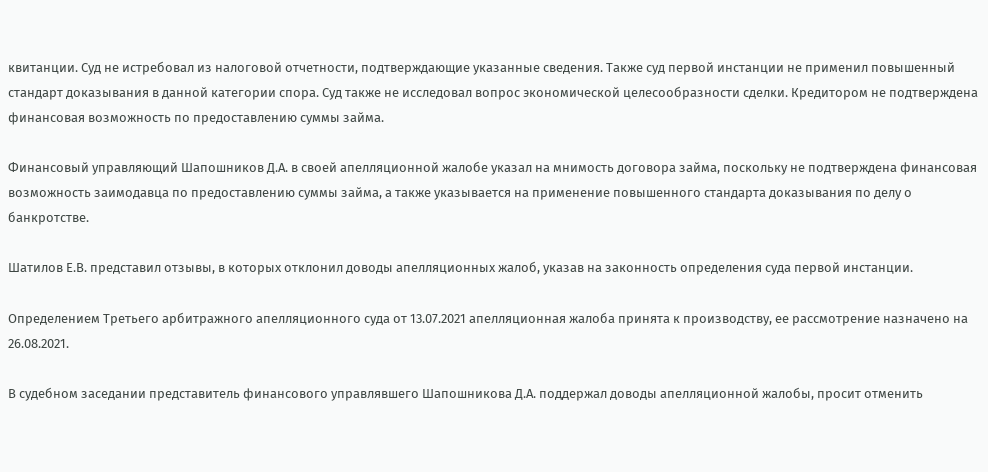квитанции. Суд не истребовал из налоговой отчетности, подтверждающие указанные сведения. Также суд первой инстанции не применил повышенный стандарт доказывания в данной категории спора. Суд также не исследовал вопрос экономической целесообразности сделки. Кредитором не подтверждена финансовая возможность по предоставлению суммы займа.

Финансовый управляющий Шапошников Д.А. в своей апелляционной жалобе указал на мнимость договора займа, поскольку не подтверждена финансовая возможность заимодавца по предоставлению суммы займа, а также указывается на применение повышенного стандарта доказывания по делу о банкротстве.

Шатилов Е.В. представил отзывы, в которых отклонил доводы апелляционных жалоб, указав на законность определения суда первой инстанции.

Определением Третьего арбитражного апелляционного суда от 13.07.2021 апелляционная жалоба принята к производству, ее рассмотрение назначено на 26.08.2021.

В судебном заседании представитель финансового управлявшего Шапошникова Д.А. поддержал доводы апелляционной жалобы, просит отменить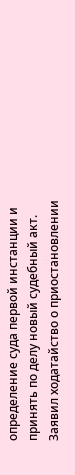определение суда первой инстанции и принять по делу новый судебный акт. Заявил ходатайство о приостановлении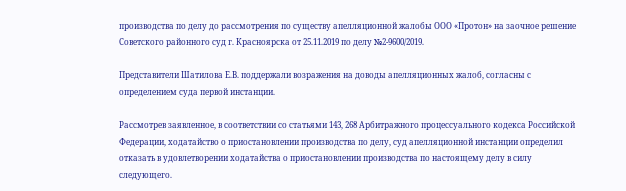производства по делу до рассмотрения по существу апелляционной жалобы ООО «Протон» на заочное решение Советского районного суд г. Красноярска от 25.11.2019 по делу №2-9600/2019.

Представители Шатилова Е.В. поддержали возражения на доводы апелляционных жалоб, согласны с определением суда первой инстанции.

Рассмотрев заявленное, в соответствии со статьями 143, 268 Арбитражного процессуального кодекса Российской Федерации, ходатайство о приостановлении производства по делу, суд апелляционной инстанции определил отказать в удовлетворении ходатайства о приостановлении производства по настоящему делу в силу следующего.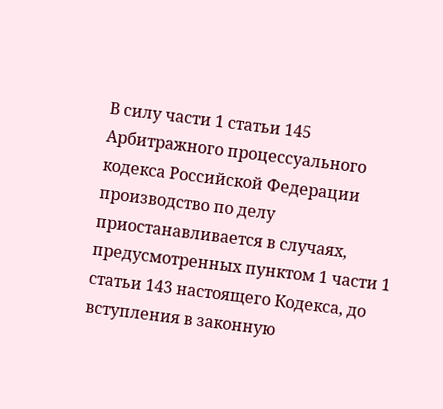В силу части 1 статьи 145 Арбитражного процессуального кодекса Российской Федерации производство по делу приостанавливается в случаях, предусмотренных пунктом 1 части 1 статьи 143 настоящего Кодекса, до вступления в законную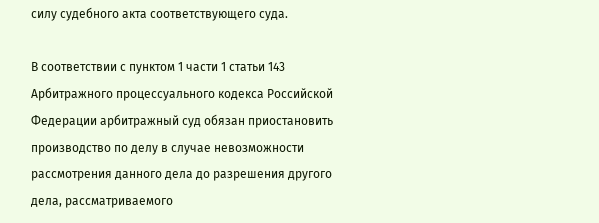силу судебного акта соответствующего суда.

В соответствии с пунктом 1 части 1 статьи 143 Арбитражного процессуального кодекса Российской Федерации арбитражный суд обязан приостановить производство по делу в случае невозможности рассмотрения данного дела до разрешения другого дела, рассматриваемого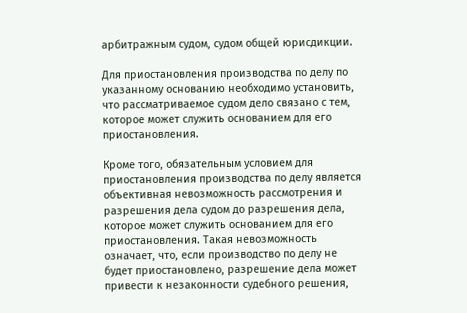арбитражным судом, судом общей юрисдикции.

Для приостановления производства по делу по указанному основанию необходимо установить, что рассматриваемое судом дело связано с тем, которое может служить основанием для его приостановления.

Кроме того, обязательным условием для приостановления производства по делу является объективная невозможность рассмотрения и разрешения дела судом до разрешения дела, которое может служить основанием для его приостановления. Такая невозможность означает, что, если производство по делу не будет приостановлено, разрешение дела может привести к незаконности судебного решения,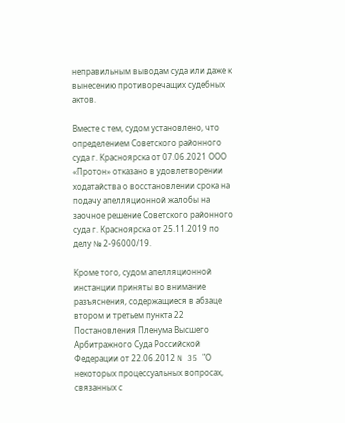неправильным выводам суда или даже к вынесению противоречащих судебных актов.

Вместе с тем, судом установлено, что определением Советского районного суда г. Красноярска от 07.06.2021 ООО «Протон» отказано в удовлетворении ходатайства о восстановлении срока на подачу апелляционной жалобы на заочное решение Советского районного суда г. Красноярска от 25.11.2019 по делу № 2-96000/19.

Кроме того, судом апелляционной инстанции приняты во внимание разъяснения, содержащиеся в абзаце втором и третьем пункта 22 Постановления Пленума Высшего Арбитражного Суда Российской Федерации от 22.06.2012 N 35 "О некоторых процессуальных вопросах, связанных с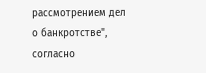рассмотрением дел о банкротстве", согласно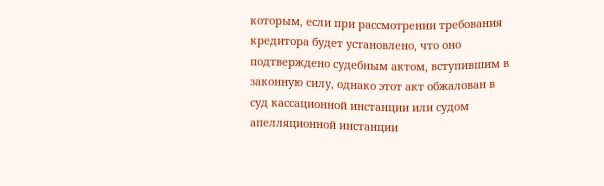которым, если при рассмотрении требования кредитора будет установлено, что оно подтверждено судебным актом, вступившим в законную силу, однако этот акт обжалован в суд кассационной инстанции или судом апелляционной инстанции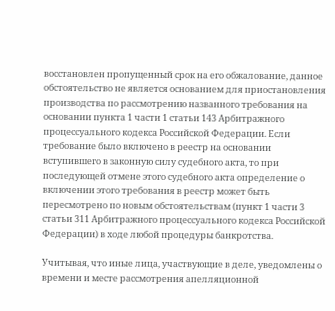восстановлен пропущенный срок на его обжалование, данное обстоятельство не является основанием для приостановления производства по рассмотрению названного требования на основании пункта 1 части 1 статьи 143 Арбитражного процессуального кодекса Российской Федерации. Если требование было включено в реестр на основании вступившего в законную силу судебного акта, то при последующей отмене этого судебного акта определение о включении этого требования в реестр может быть пересмотрено по новым обстоятельствам (пункт 1 части 3 статьи 311 Арбитражного процессуального кодекса Российской Федерации) в ходе любой процедуры банкротства.

Учитывая, что иные лица, участвующие в деле, уведомлены о времени и месте рассмотрения апелляционной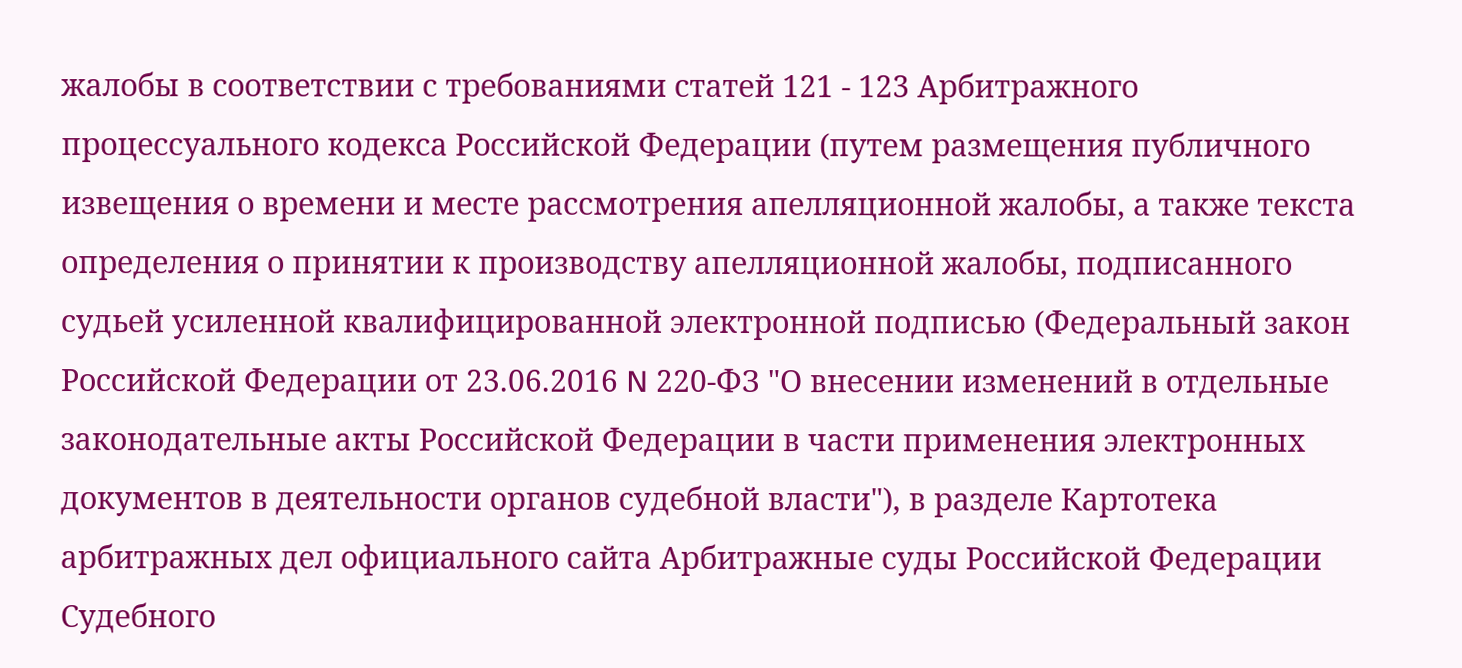жалобы в соответствии с требованиями статей 121 - 123 Арбитражного процессуального кодекса Российской Федерации (путем размещения публичного извещения о времени и месте рассмотрения апелляционной жалобы, а также текста определения о принятии к производству апелляционной жалобы, подписанного судьей усиленной квалифицированной электронной подписью (Федеральный закон Российской Федерации от 23.06.2016 N 220-ФЗ "О внесении изменений в отдельные законодательные акты Российской Федерации в части применения электронных документов в деятельности органов судебной власти"), в разделе Картотека арбитражных дел официального сайта Арбитражные суды Российской Федерации Судебного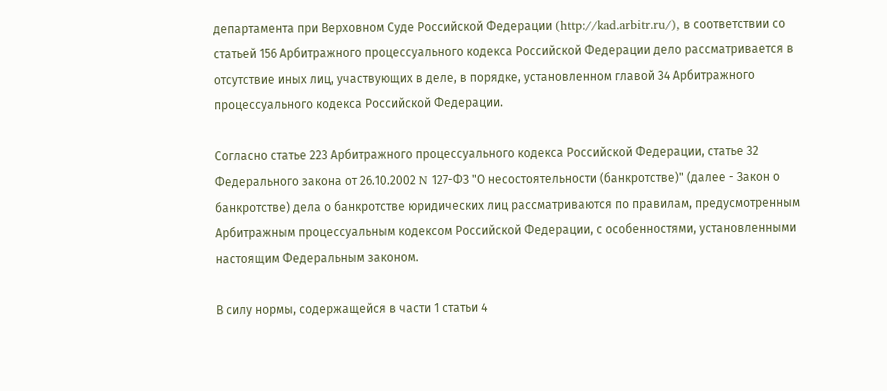департамента при Верховном Суде Российской Федерации (http://kad.arbitr.ru/), в соответствии со статьей 156 Арбитражного процессуального кодекса Российской Федерации дело рассматривается в отсутствие иных лиц, участвующих в деле, в порядке, установленном главой 34 Арбитражного процессуального кодекса Российской Федерации.

Согласно статье 223 Арбитражного процессуального кодекса Российской Федерации, статье 32 Федерального закона от 26.10.2002 N 127-ФЗ "О несостоятельности (банкротстве)" (далее - Закон о банкротстве) дела о банкротстве юридических лиц рассматриваются по правилам, предусмотренным Арбитражным процессуальным кодексом Российской Федерации, с особенностями, установленными настоящим Федеральным законом.

В силу нормы, содержащейся в части 1 статьи 4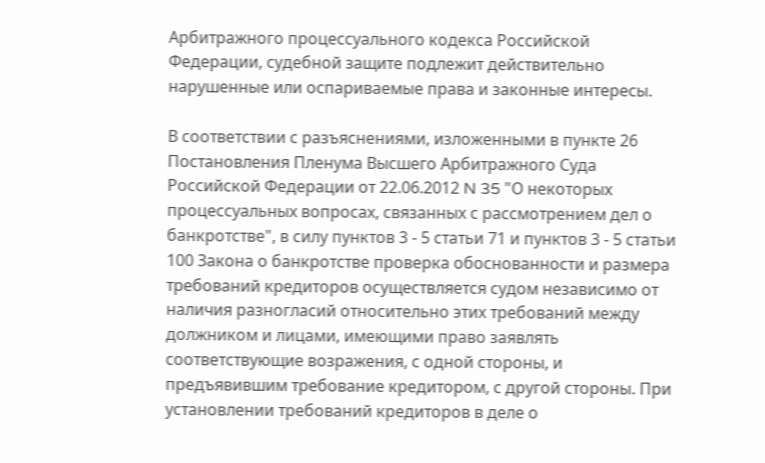Арбитражного процессуального кодекса Российской Федерации, судебной защите подлежит действительно нарушенные или оспариваемые права и законные интересы.

В соответствии с разъяснениями, изложенными в пункте 26 Постановления Пленума Высшего Арбитражного Суда Российской Федерации от 22.06.2012 N 35 "О некоторых процессуальных вопросах, связанных с рассмотрением дел о банкротстве", в силу пунктов 3 - 5 статьи 71 и пунктов 3 - 5 статьи 100 Закона о банкротстве проверка обоснованности и размера требований кредиторов осуществляется судом независимо от наличия разногласий относительно этих требований между должником и лицами, имеющими право заявлять соответствующие возражения, с одной стороны, и предъявившим требование кредитором, с другой стороны. При установлении требований кредиторов в деле о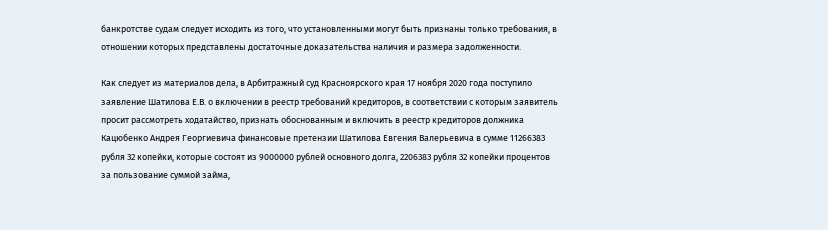банкротстве судам следует исходить из того, что установленными могут быть признаны только требования, в отношении которых представлены достаточные доказательства наличия и размера задолженности.

Как следует из материалов дела, в Арбитражный суд Красноярского края 17 ноября 2020 года поступило заявление Шатилова Е.В. о включении в реестр требований кредиторов, в соответствии с которым заявитель просит рассмотреть ходатайство, признать обоснованным и включить в реестр кредиторов должника Кацюбенко Андрея Георгиевича финансовые претензии Шатилова Евгения Валерьевича в сумме 11266383 рубля 32 копейки, которые состоят из 9000000 рублей основного долга, 2206383 рубля 32 копейки процентов за пользование суммой займа,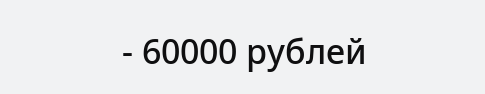- 60000 рублей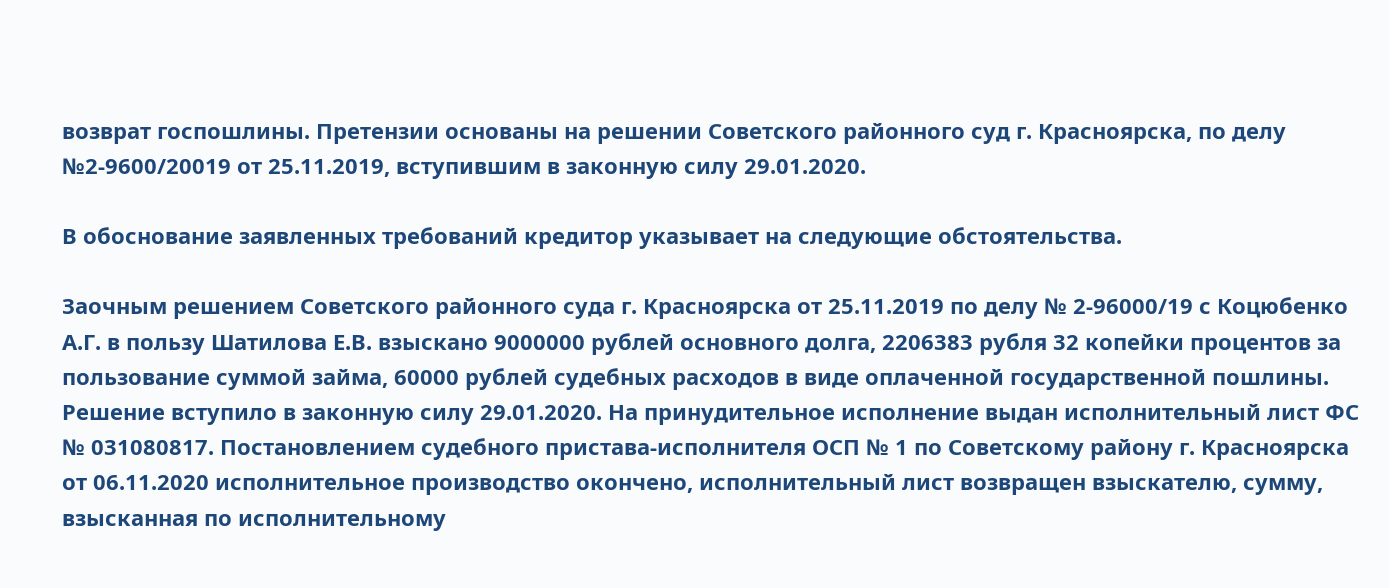возврат госпошлины. Претензии основаны на решении Советского районного суд г. Красноярска, по делу №2-9600/20019 от 25.11.2019, вступившим в законную силу 29.01.2020.

В обоснование заявленных требований кредитор указывает на следующие обстоятельства.

Заочным решением Советского районного суда г. Красноярска от 25.11.2019 по делу № 2-96000/19 с Коцюбенко А.Г. в пользу Шатилова Е.В. взыскано 9000000 рублей основного долга, 2206383 рубля 32 копейки процентов за пользование суммой займа, 60000 рублей судебных расходов в виде оплаченной государственной пошлины. Решение вступило в законную силу 29.01.2020. На принудительное исполнение выдан исполнительный лист ФС № 031080817. Постановлением судебного пристава-исполнителя ОСП № 1 по Советскому району г. Красноярска от 06.11.2020 исполнительное производство окончено, исполнительный лист возвращен взыскателю, сумму, взысканная по исполнительному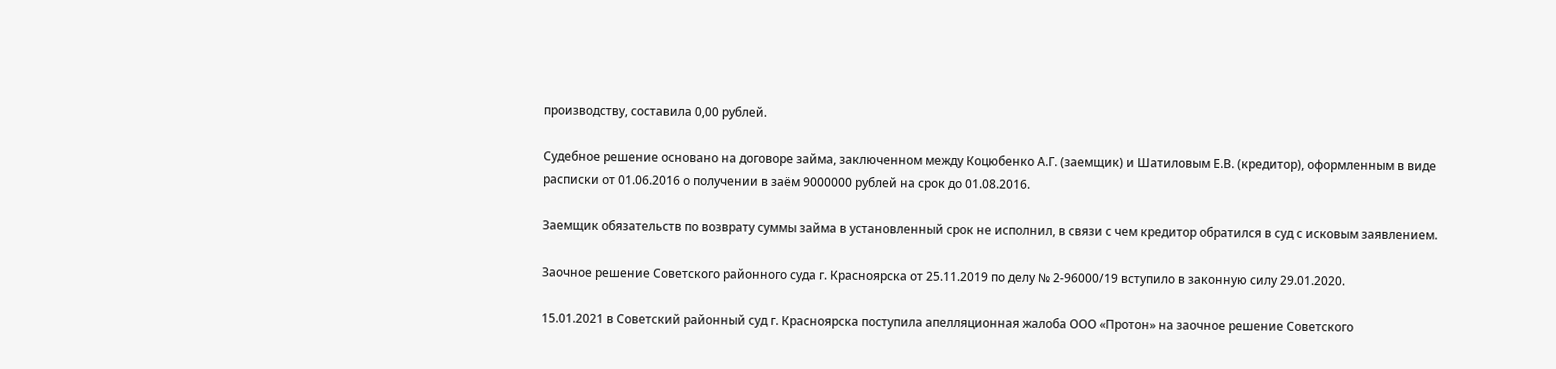производству, составила 0,00 рублей.

Судебное решение основано на договоре займа, заключенном между Коцюбенко А.Г. (заемщик) и Шатиловым Е.В. (кредитор), оформленным в виде расписки от 01.06.2016 о получении в заём 9000000 рублей на срок до 01.08.2016.

Заемщик обязательств по возврату суммы займа в установленный срок не исполнил, в связи с чем кредитор обратился в суд с исковым заявлением.

Заочное решение Советского районного суда г. Красноярска от 25.11.2019 по делу № 2-96000/19 вступило в законную силу 29.01.2020.

15.01.2021 в Советский районный суд г. Красноярска поступила апелляционная жалоба ООО «Протон» на заочное решение Советского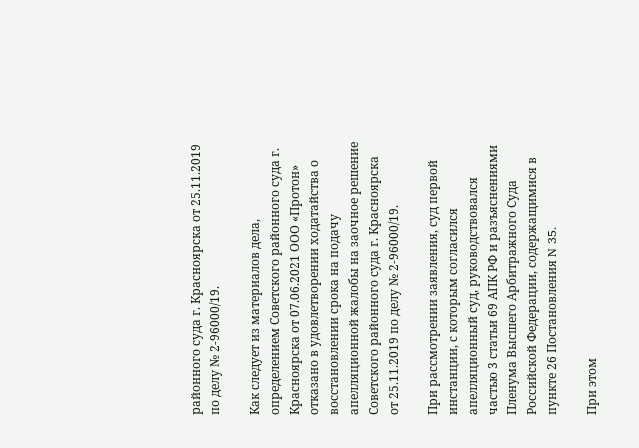районного суда г. Красноярска от 25.11.2019 по делу № 2-96000/19.

Как следует из материалов дела, определением Советского районного суда г. Красноярска от 07.06.2021 ООО «Протон» отказано в удовлетворении ходатайства о восстановлении срока на подачу апелляционной жалобы на заочное решение Советского районного суда г. Красноярска от 25.11.2019 по делу № 2-96000/19.

При рассмотрении заявления, суд первой инстанции, с которым согласился апелляционный суд, руководствовался частью 3 статьи 69 АПК РФ и разъяснениями Пленума Высшего Арбитражного Суда Российской Федерации, содержащимися в пункте 26 Постановления N 35.

При этом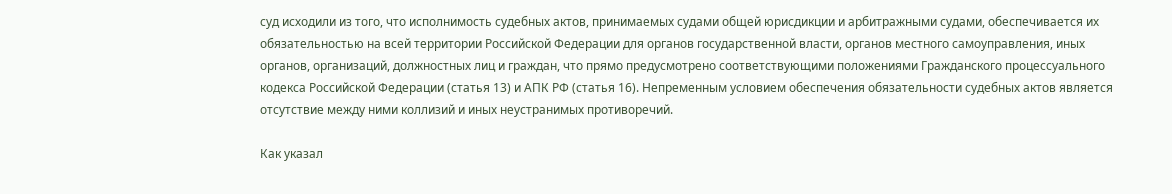суд исходили из того, что исполнимость судебных актов, принимаемых судами общей юрисдикции и арбитражными судами, обеспечивается их обязательностью на всей территории Российской Федерации для органов государственной власти, органов местного самоуправления, иных органов, организаций, должностных лиц и граждан, что прямо предусмотрено соответствующими положениями Гражданского процессуального кодекса Российской Федерации (статья 13) и АПК РФ (статья 16). Непременным условием обеспечения обязательности судебных актов является отсутствие между ними коллизий и иных неустранимых противоречий.

Как указал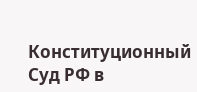Конституционный Суд РФ в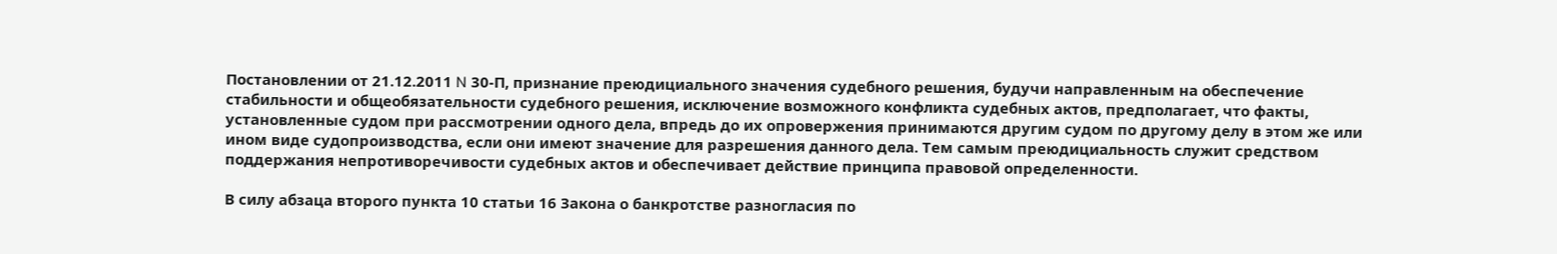Постановлении от 21.12.2011 N 30-П, признание преюдициального значения судебного решения, будучи направленным на обеспечение стабильности и общеобязательности судебного решения, исключение возможного конфликта судебных актов, предполагает, что факты, установленные судом при рассмотрении одного дела, впредь до их опровержения принимаются другим судом по другому делу в этом же или ином виде судопроизводства, если они имеют значение для разрешения данного дела. Тем самым преюдициальность служит средством поддержания непротиворечивости судебных актов и обеспечивает действие принципа правовой определенности.

В силу абзаца второго пункта 10 статьи 16 Закона о банкротстве разногласия по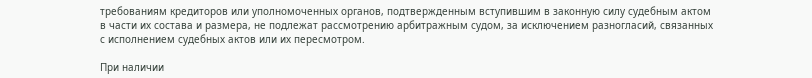требованиям кредиторов или уполномоченных органов, подтвержденным вступившим в законную силу судебным актом в части их состава и размера, не подлежат рассмотрению арбитражным судом, за исключением разногласий, связанных с исполнением судебных актов или их пересмотром.

При наличии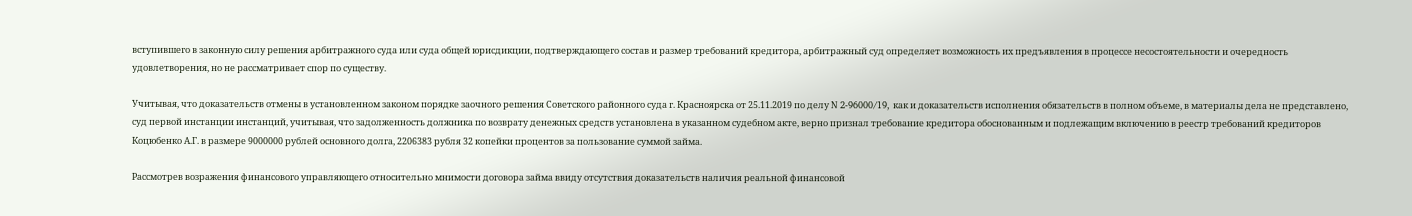вступившего в законную силу решения арбитражного суда или суда общей юрисдикции, подтверждающего состав и размер требований кредитора, арбитражный суд определяет возможность их предъявления в процессе несостоятельности и очередность удовлетворения, но не рассматривает спор по существу.

Учитывая, что доказательств отмены в установленном законом порядке заочного решения Советского районного суда г. Красноярска от 25.11.2019 по делу N 2-96000/19, как и доказательств исполнения обязательств в полном объеме, в материалы дела не представлено, суд первой инстанции инстанций, учитывая, что задолженность должника по возврату денежных средств установлена в указанном судебном акте, верно признал требование кредитора обоснованным и подлежащим включению в реестр требований кредиторов Коцюбенко А.Г. в размере 9000000 рублей основного долга, 2206383 рубля 32 копейки процентов за пользование суммой займа.

Рассмотрев возражения финансового управляющего относительно мнимости договора займа ввиду отсутствия доказательств наличия реальной финансовой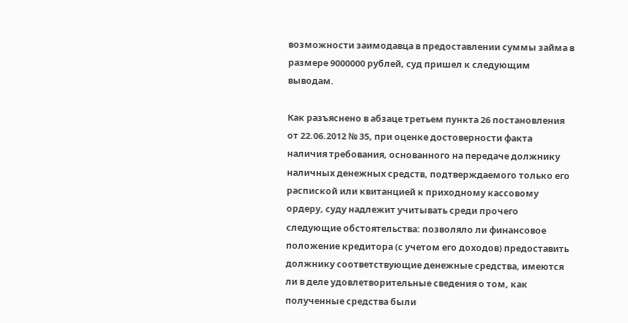возможности заимодавца в предоставлении суммы займа в размере 9000000 рублей, суд пришел к следующим выводам.

Как разъяснено в абзаце третьем пункта 26 постановления от 22.06.2012 № 35, при оценке достоверности факта наличия требования, основанного на передаче должнику наличных денежных средств, подтверждаемого только его распиской или квитанцией к приходному кассовому ордеру, суду надлежит учитывать среди прочего следующие обстоятельства: позволяло ли финансовое положение кредитора (с учетом его доходов) предоставить должнику соответствующие денежные средства, имеются ли в деле удовлетворительные сведения о том, как полученные средства были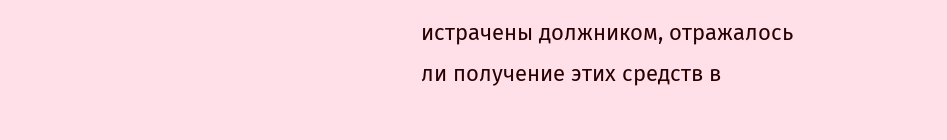истрачены должником, отражалось ли получение этих средств в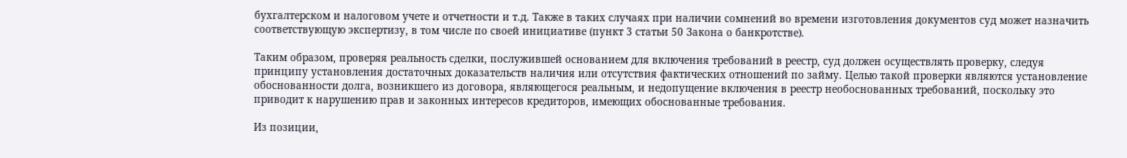бухгалтерском и налоговом учете и отчетности и т.д. Также в таких случаях при наличии сомнений во времени изготовления документов суд может назначить соответствующую экспертизу, в том числе по своей инициативе (пункт 3 статьи 50 Закона о банкротстве).

Таким образом, проверяя реальность сделки, послужившей основанием для включения требований в реестр, суд должен осуществлять проверку, следуя принципу установления достаточных доказательств наличия или отсутствия фактических отношений по займу. Целью такой проверки являются установление обоснованности долга, возникшего из договора, являющегося реальным, и недопущение включения в реестр необоснованных требований, поскольку это приводит к нарушению прав и законных интересов кредиторов, имеющих обоснованные требования.

Из позиции,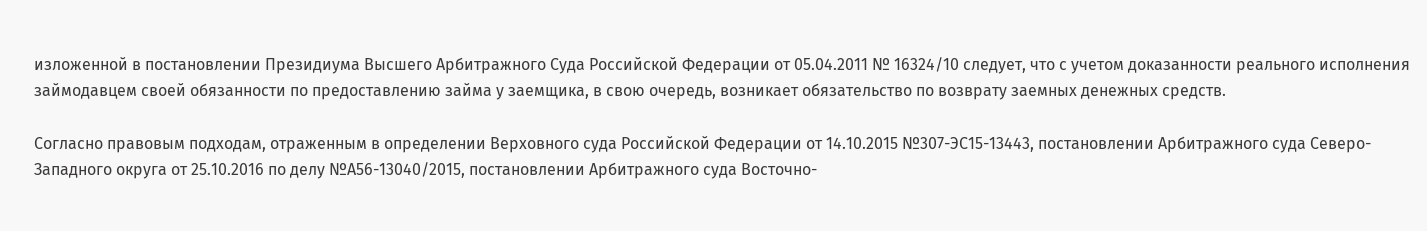изложенной в постановлении Президиума Высшего Арбитражного Суда Российской Федерации от 05.04.2011 № 16324/10 следует, что с учетом доказанности реального исполнения займодавцем своей обязанности по предоставлению займа у заемщика, в свою очередь, возникает обязательство по возврату заемных денежных средств.

Согласно правовым подходам, отраженным в определении Верховного суда Российской Федерации от 14.10.2015 №307-ЭС15-13443, постановлении Арбитражного суда Северо-Западного округа от 25.10.2016 по делу №А56-13040/2015, постановлении Арбитражного суда Восточно-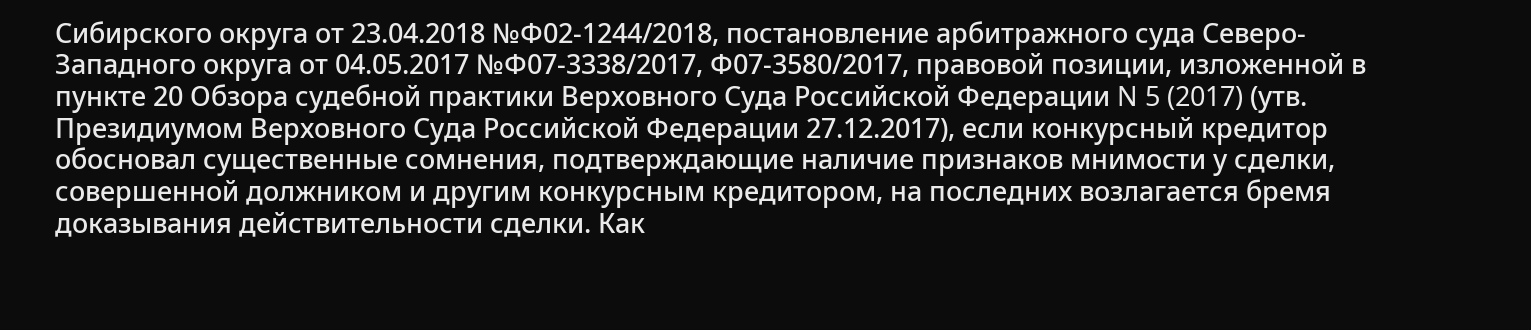Сибирского округа от 23.04.2018 №Ф02-1244/2018, постановление арбитражного суда Северо-Западного округа от 04.05.2017 №Ф07-3338/2017, Ф07-3580/2017, правовой позиции, изложенной в пункте 20 Обзора судебной практики Верховного Суда Российской Федерации N 5 (2017) (утв. Президиумом Верховного Суда Российской Федерации 27.12.2017), если конкурсный кредитор обосновал существенные сомнения, подтверждающие наличие признаков мнимости у сделки, совершенной должником и другим конкурсным кредитором, на последних возлагается бремя доказывания действительности сделки. Как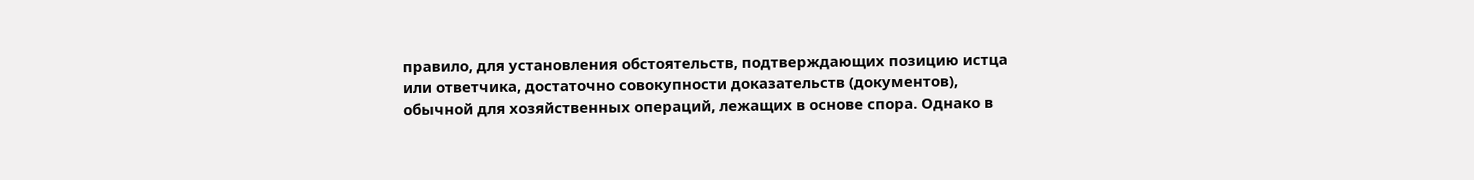правило, для установления обстоятельств, подтверждающих позицию истца или ответчика, достаточно совокупности доказательств (документов), обычной для хозяйственных операций, лежащих в основе спора. Однако в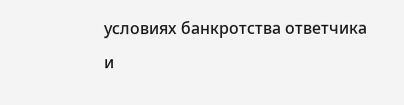условиях банкротства ответчика и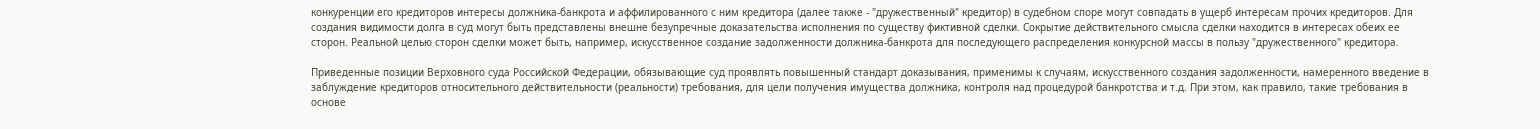конкуренции его кредиторов интересы должника-банкрота и аффилированного с ним кредитора (далее также - "дружественный" кредитор) в судебном споре могут совпадать в ущерб интересам прочих кредиторов. Для создания видимости долга в суд могут быть представлены внешне безупречные доказательства исполнения по существу фиктивной сделки. Сокрытие действительного смысла сделки находится в интересах обеих ее сторон. Реальной целью сторон сделки может быть, например, искусственное создание задолженности должника-банкрота для последующего распределения конкурсной массы в пользу "дружественного" кредитора.

Приведенные позиции Верховного суда Российской Федерации, обязывающие суд проявлять повышенный стандарт доказывания, применимы к случаям, искусственного создания задолженности, намеренного введение в заблуждение кредиторов относительного действительности (реальности) требования, для цели получения имущества должника, контроля над процедурой банкротства и т.д. При этом, как правило, такие требования в основе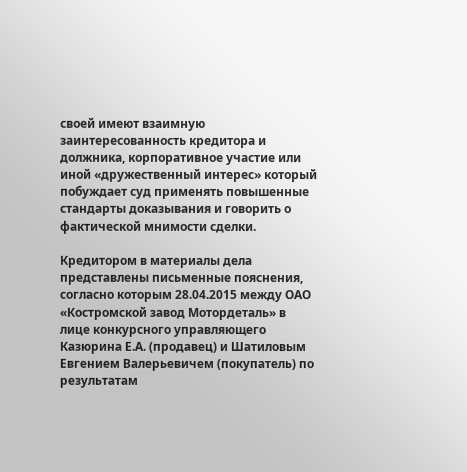своей имеют взаимную заинтересованность кредитора и должника, корпоративное участие или иной «дружественный интерес» который побуждает суд применять повышенные стандарты доказывания и говорить о фактической мнимости сделки.

Кредитором в материалы дела представлены письменные пояснения, согласно которым 28.04.2015 между ОАО «Костромской завод Мотордеталь» в лице конкурсного управляющего Казюрина Е.А. (продавец) и Шатиловым Евгением Валерьевичем (покупатель) по результатам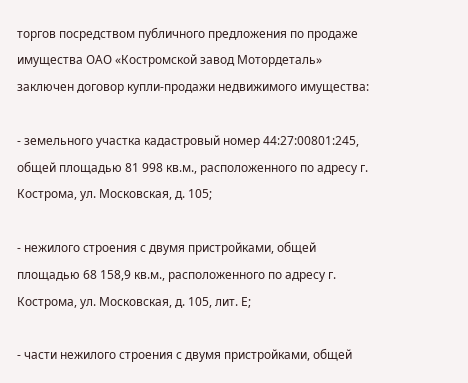торгов посредством публичного предложения по продаже имущества ОАО «Костромской завод Мотордеталь» заключен договор купли-продажи недвижимого имущества:

- земельного участка кадастровый номер 44:27:00801:245, общей площадью 81 998 кв.м., расположенного по адресу г. Кострома, ул. Московская, д. 105;

- нежилого строения с двумя пристройками, общей площадью 68 158,9 кв.м., расположенного по адресу г. Кострома, ул. Московская, д. 105, лит. Е;

- части нежилого строения с двумя пристройками, общей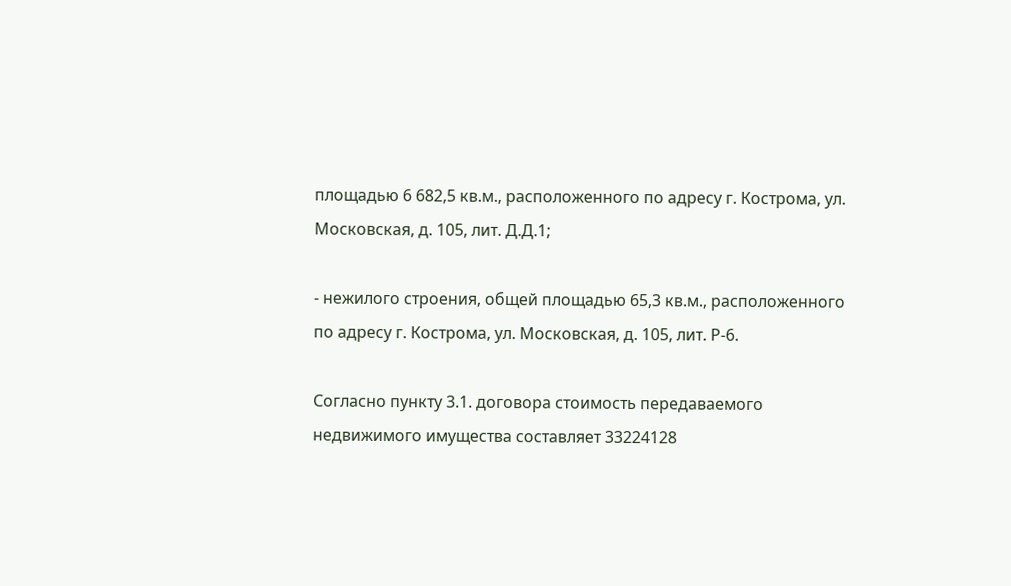площадью 6 682,5 кв.м., расположенного по адресу г. Кострома, ул. Московская, д. 105, лит. Д.Д.1;

- нежилого строения, общей площадью 65,3 кв.м., расположенного по адресу г. Кострома, ул. Московская, д. 105, лит. Р-6.

Согласно пункту 3.1. договора стоимость передаваемого недвижимого имущества составляет 33224128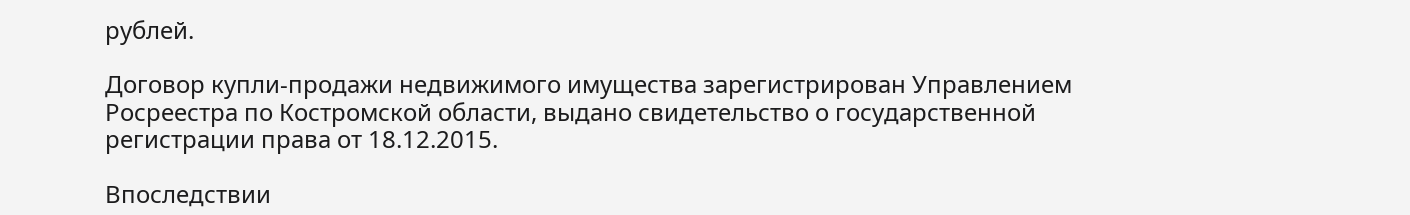рублей.

Договор купли-продажи недвижимого имущества зарегистрирован Управлением Росреестра по Костромской области, выдано свидетельство о государственной регистрации права от 18.12.2015.

Впоследствии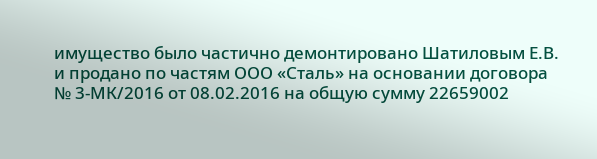имущество было частично демонтировано Шатиловым Е.В. и продано по частям ООО «Сталь» на основании договора № 3-МК/2016 от 08.02.2016 на общую сумму 22659002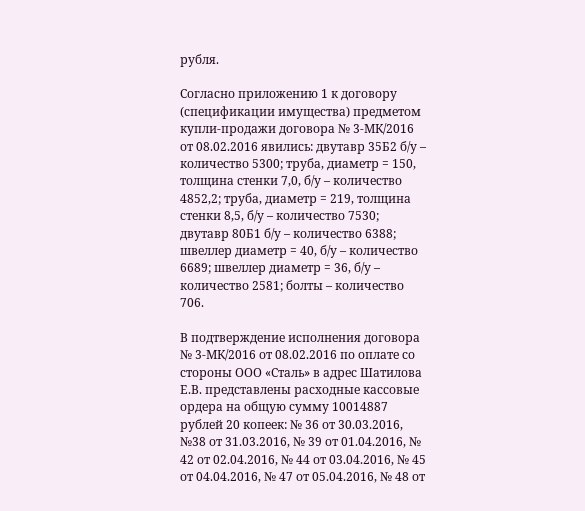рубля.

Согласно приложению 1 к договору (спецификации имущества) предметом купли-продажи договора № 3-МК/2016 от 08.02.2016 явились: двутавр 35Б2 б/у – количество 5300; труба, диаметр = 150, толщина стенки 7,0, б/у – количество 4852,2; труба, диаметр = 219, толщина стенки 8,5, б/у – количество 7530; двутавр 80Б1 б/у – количество 6388; швеллер диаметр = 40, б/у – количество 6689; швеллер диаметр = 36, б/у – количество 2581; болты – количество 706.

В подтверждение исполнения договора № 3-МК/2016 от 08.02.2016 по оплате со стороны ООО «Сталь» в адрес Шатилова Е.В. представлены расходные кассовые ордера на общую сумму 10014887 рублей 20 копеек: № 36 от 30.03.2016, №38 от 31.03.2016, № 39 от 01.04.2016, № 42 от 02.04.2016, № 44 от 03.04.2016, № 45 от 04.04.2016, № 47 от 05.04.2016, № 48 от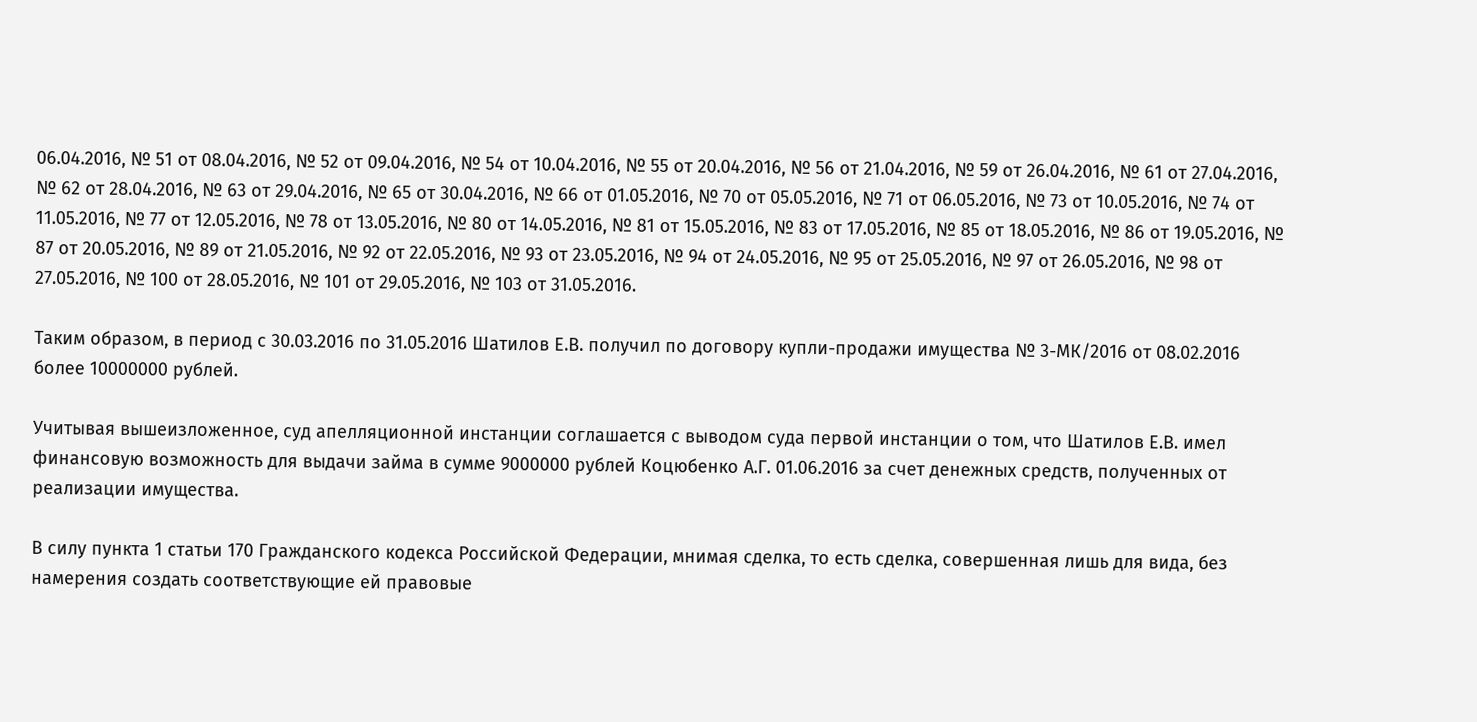06.04.2016, № 51 от 08.04.2016, № 52 от 09.04.2016, № 54 от 10.04.2016, № 55 от 20.04.2016, № 56 от 21.04.2016, № 59 от 26.04.2016, № 61 от 27.04.2016, № 62 от 28.04.2016, № 63 от 29.04.2016, № 65 от 30.04.2016, № 66 от 01.05.2016, № 70 от 05.05.2016, № 71 от 06.05.2016, № 73 от 10.05.2016, № 74 от 11.05.2016, № 77 от 12.05.2016, № 78 от 13.05.2016, № 80 от 14.05.2016, № 81 от 15.05.2016, № 83 от 17.05.2016, № 85 от 18.05.2016, № 86 от 19.05.2016, № 87 от 20.05.2016, № 89 от 21.05.2016, № 92 от 22.05.2016, № 93 от 23.05.2016, № 94 от 24.05.2016, № 95 от 25.05.2016, № 97 от 26.05.2016, № 98 от 27.05.2016, № 100 от 28.05.2016, № 101 от 29.05.2016, № 103 от 31.05.2016.

Таким образом, в период с 30.03.2016 по 31.05.2016 Шатилов Е.В. получил по договору купли-продажи имущества № 3-МК/2016 от 08.02.2016 более 10000000 рублей.

Учитывая вышеизложенное, суд апелляционной инстанции соглашается с выводом суда первой инстанции о том, что Шатилов Е.В. имел финансовую возможность для выдачи займа в сумме 9000000 рублей Коцюбенко А.Г. 01.06.2016 за счет денежных средств, полученных от реализации имущества.

В силу пункта 1 статьи 170 Гражданского кодекса Российской Федерации, мнимая сделка, то есть сделка, совершенная лишь для вида, без намерения создать соответствующие ей правовые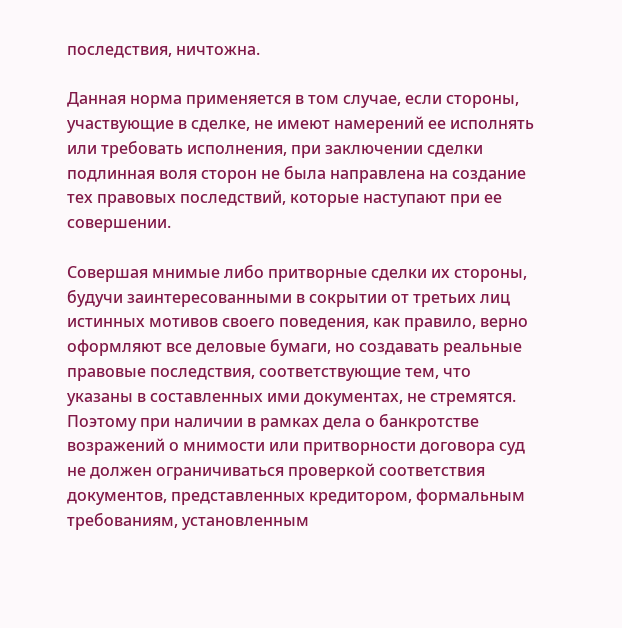последствия, ничтожна.

Данная норма применяется в том случае, если стороны, участвующие в сделке, не имеют намерений ее исполнять или требовать исполнения, при заключении сделки подлинная воля сторон не была направлена на создание тех правовых последствий, которые наступают при ее совершении.

Совершая мнимые либо притворные сделки их стороны, будучи заинтересованными в сокрытии от третьих лиц истинных мотивов своего поведения, как правило, верно оформляют все деловые бумаги, но создавать реальные правовые последствия, соответствующие тем, что указаны в составленных ими документах, не стремятся. Поэтому при наличии в рамках дела о банкротстве возражений о мнимости или притворности договора суд не должен ограничиваться проверкой соответствия документов, представленных кредитором, формальным требованиям, установленным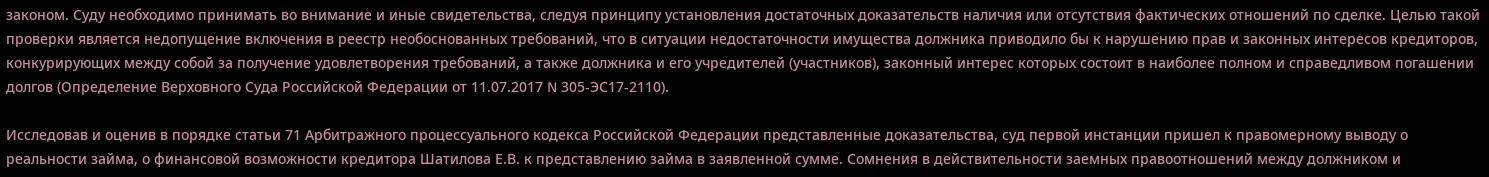законом. Суду необходимо принимать во внимание и иные свидетельства, следуя принципу установления достаточных доказательств наличия или отсутствия фактических отношений по сделке. Целью такой проверки является недопущение включения в реестр необоснованных требований, что в ситуации недостаточности имущества должника приводило бы к нарушению прав и законных интересов кредиторов, конкурирующих между собой за получение удовлетворения требований, а также должника и его учредителей (участников), законный интерес которых состоит в наиболее полном и справедливом погашении долгов (Определение Верховного Суда Российской Федерации от 11.07.2017 N 305-ЭС17-2110).

Исследовав и оценив в порядке статьи 71 Арбитражного процессуального кодекса Российской Федерации представленные доказательства, суд первой инстанции пришел к правомерному выводу о реальности займа, о финансовой возможности кредитора Шатилова Е.В. к представлению займа в заявленной сумме. Сомнения в действительности заемных правоотношений между должником и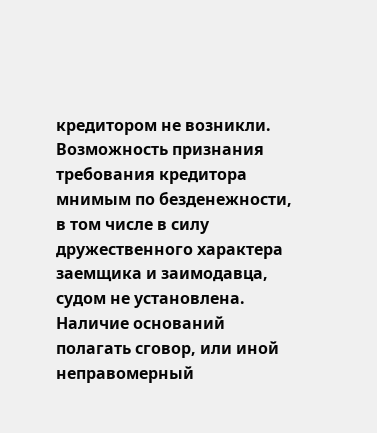кредитором не возникли. Возможность признания требования кредитора мнимым по безденежности, в том числе в силу дружественного характера заемщика и заимодавца, судом не установлена. Наличие оснований полагать сговор, или иной неправомерный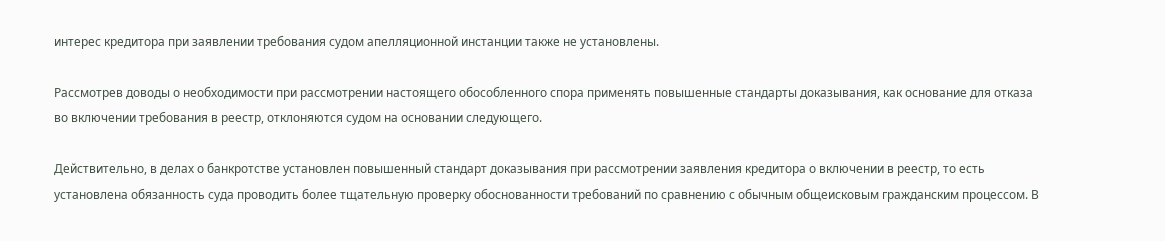интерес кредитора при заявлении требования судом апелляционной инстанции также не установлены.

Рассмотрев доводы о необходимости при рассмотрении настоящего обособленного спора применять повышенные стандарты доказывания, как основание для отказа во включении требования в реестр, отклоняются судом на основании следующего.

Действительно, в делах о банкротстве установлен повышенный стандарт доказывания при рассмотрении заявления кредитора о включении в реестр, то есть установлена обязанность суда проводить более тщательную проверку обоснованности требований по сравнению с обычным общеисковым гражданским процессом. В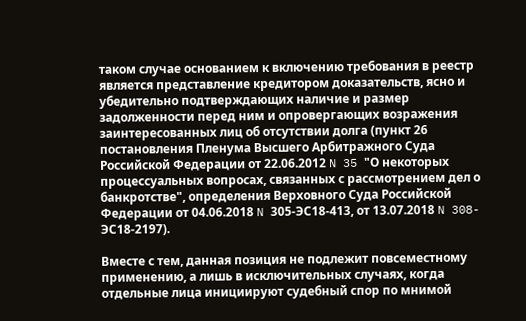таком случае основанием к включению требования в реестр является представление кредитором доказательств, ясно и убедительно подтверждающих наличие и размер задолженности перед ним и опровергающих возражения заинтересованных лиц об отсутствии долга (пункт 26 постановления Пленума Высшего Арбитражного Суда Российской Федерации от 22.06.2012 N 35 "О некоторых процессуальных вопросах, связанных с рассмотрением дел о банкротстве", определения Верховного Суда Российской Федерации от 04.06.2018 N 305-ЭС18-413, от 13.07.2018 N 308-ЭС18-2197).

Вместе с тем, данная позиция не подлежит повсеместному применению, а лишь в исключительных случаях, когда отдельные лица инициируют судебный спор по мнимой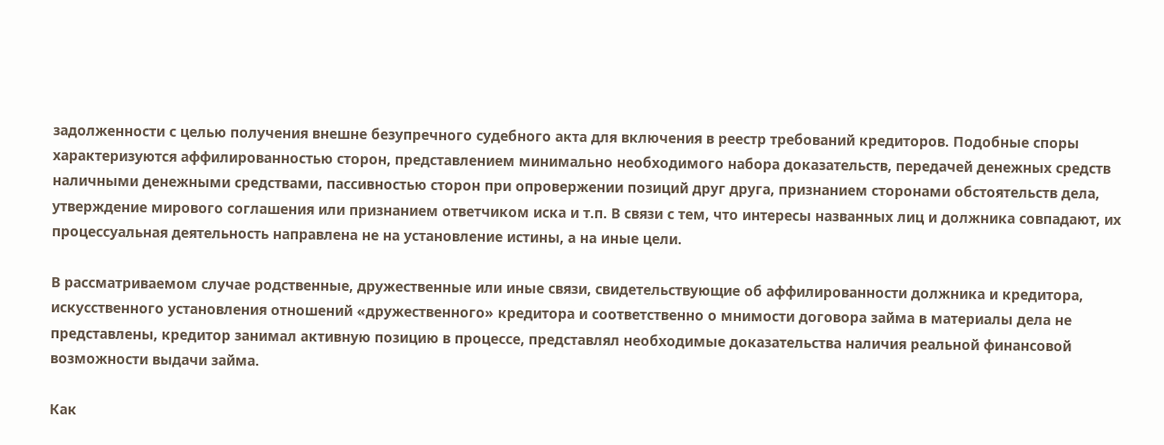задолженности с целью получения внешне безупречного судебного акта для включения в реестр требований кредиторов. Подобные споры характеризуются аффилированностью сторон, представлением минимально необходимого набора доказательств, передачей денежных средств наличными денежными средствами, пассивностью сторон при опровержении позиций друг друга, признанием сторонами обстоятельств дела, утверждение мирового соглашения или признанием ответчиком иска и т.п. В связи с тем, что интересы названных лиц и должника совпадают, их процессуальная деятельность направлена не на установление истины, а на иные цели.

В рассматриваемом случае родственные, дружественные или иные связи, свидетельствующие об аффилированности должника и кредитора, искусственного установления отношений «дружественного» кредитора и соответственно о мнимости договора займа в материалы дела не представлены, кредитор занимал активную позицию в процессе, представлял необходимые доказательства наличия реальной финансовой возможности выдачи займа.

Как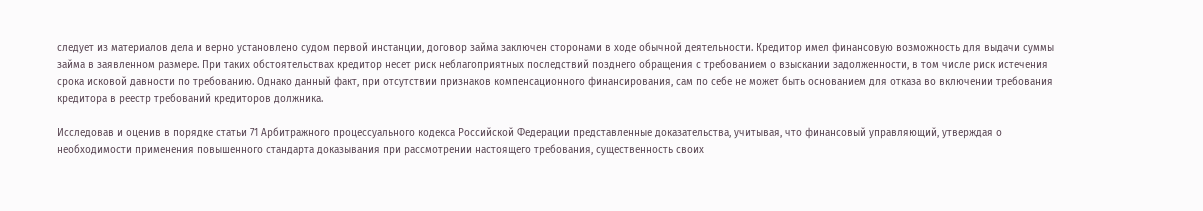следует из материалов дела и верно установлено судом первой инстанции, договор займа заключен сторонами в ходе обычной деятельности. Кредитор имел финансовую возможность для выдачи суммы займа в заявленном размере. При таких обстоятельствах кредитор несет риск неблагоприятных последствий позднего обращения с требованием о взыскании задолженности, в том числе риск истечения срока исковой давности по требованию. Однако данный факт, при отсутствии признаков компенсационного финансирования, сам по себе не может быть основанием для отказа во включении требования кредитора в реестр требований кредиторов должника.

Исследовав и оценив в порядке статьи 71 Арбитражного процессуального кодекса Российской Федерации представленные доказательства, учитывая, что финансовый управляющий, утверждая о необходимости применения повышенного стандарта доказывания при рассмотрении настоящего требования, существенность своих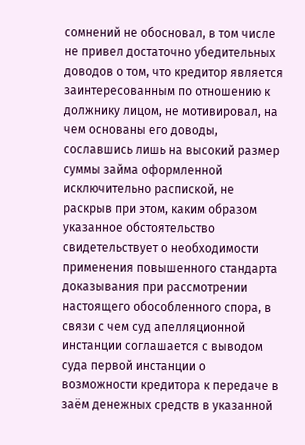сомнений не обосновал, в том числе не привел достаточно убедительных доводов о том, что кредитор является заинтересованным по отношению к должнику лицом, не мотивировал, на чем основаны его доводы, сославшись лишь на высокий размер суммы займа оформленной исключительно распиской, не раскрыв при этом, каким образом указанное обстоятельство свидетельствует о необходимости применения повышенного стандарта доказывания при рассмотрении настоящего обособленного спора, в связи с чем суд апелляционной инстанции соглашается с выводом суда первой инстанции о возможности кредитора к передаче в заём денежных средств в указанной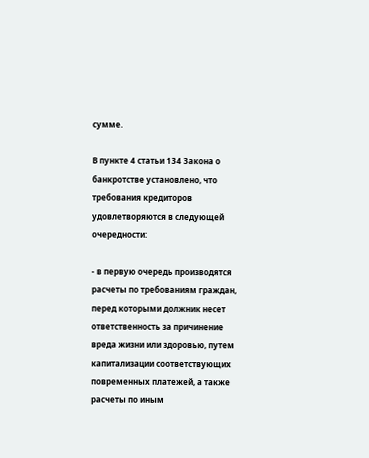сумме.

В пункте 4 статьи 134 Закона о банкротстве установлено, что требования кредиторов удовлетворяются в следующей очередности:

- в первую очередь производятся расчеты по требованиям граждан, перед которыми должник несет ответственность за причинение вреда жизни или здоровью, путем капитализации соответствующих повременных платежей, а также расчеты по иным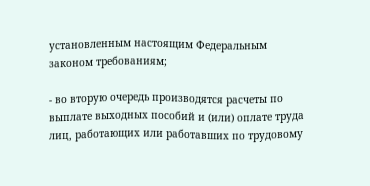установленным настоящим Федеральным законом требованиям;

- во вторую очередь производятся расчеты по выплате выходных пособий и (или) оплате труда лиц, работающих или работавших по трудовому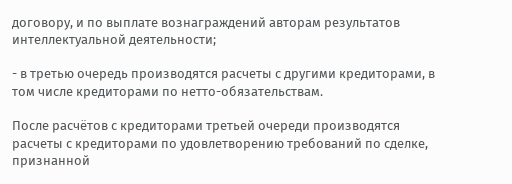договору, и по выплате вознаграждений авторам результатов интеллектуальной деятельности;

- в третью очередь производятся расчеты с другими кредиторами, в том числе кредиторами по нетто-обязательствам.

После расчётов с кредиторами третьей очереди производятся расчеты с кредиторами по удовлетворению требований по сделке, признанной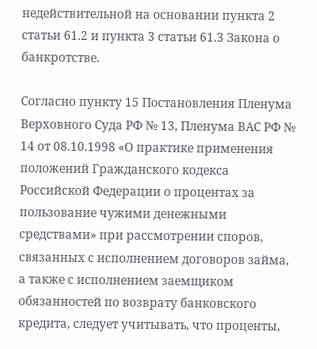недействительной на основании пункта 2 статьи 61.2 и пункта 3 статьи 61.3 Закона о банкротстве.

Согласно пункту 15 Постановления Пленума Верховного Суда РФ № 13, Пленума ВАС РФ № 14 от 08.10.1998 «О практике применения положений Гражданского кодекса Российской Федерации о процентах за пользование чужими денежными средствами» при рассмотрении споров, связанных с исполнением договоров займа, а также с исполнением заемщиком обязанностей по возврату банковского кредита, следует учитывать, что проценты,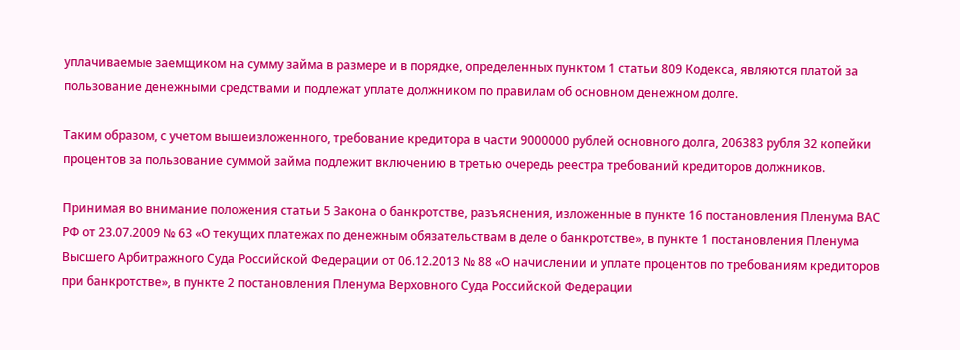уплачиваемые заемщиком на сумму займа в размере и в порядке, определенных пунктом 1 статьи 809 Кодекса, являются платой за пользование денежными средствами и подлежат уплате должником по правилам об основном денежном долге.

Таким образом, с учетом вышеизложенного, требование кредитора в части 9000000 рублей основного долга, 206383 рубля 32 копейки процентов за пользование суммой займа подлежит включению в третью очередь реестра требований кредиторов должников.

Принимая во внимание положения статьи 5 Закона о банкротстве, разъяснения, изложенные в пункте 16 постановления Пленума ВАС РФ от 23.07.2009 № 63 «О текущих платежах по денежным обязательствам в деле о банкротстве», в пункте 1 постановления Пленума Высшего Арбитражного Суда Российской Федерации от 06.12.2013 № 88 «О начислении и уплате процентов по требованиям кредиторов при банкротстве», в пункте 2 постановления Пленума Верховного Суда Российской Федерации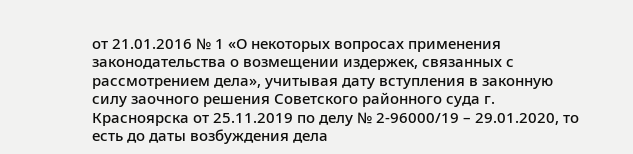от 21.01.2016 № 1 «О некоторых вопросах применения законодательства о возмещении издержек, связанных с рассмотрением дела», учитывая дату вступления в законную силу заочного решения Советского районного суда г. Красноярска от 25.11.2019 по делу № 2-96000/19 – 29.01.2020, то есть до даты возбуждения дела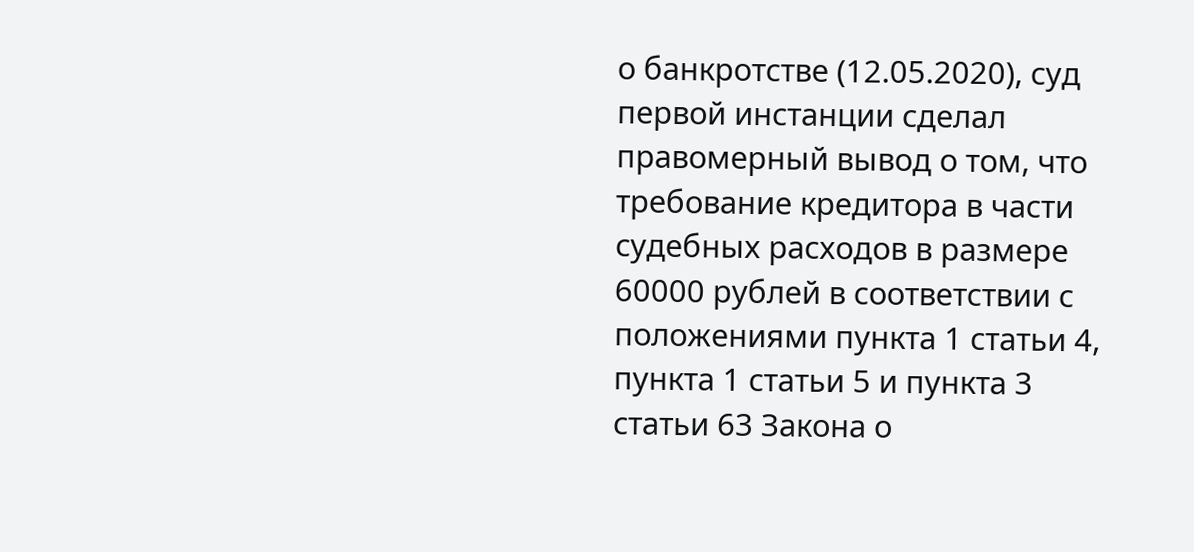о банкротстве (12.05.2020), суд первой инстанции сделал правомерный вывод о том, что требование кредитора в части судебных расходов в размере 60000 рублей в соответствии с положениями пункта 1 статьи 4, пункта 1 статьи 5 и пункта 3 статьи 63 Закона о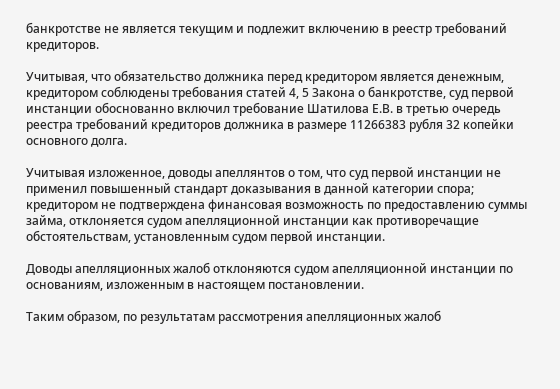банкротстве не является текущим и подлежит включению в реестр требований кредиторов.

Учитывая, что обязательство должника перед кредитором является денежным, кредитором соблюдены требования статей 4, 5 Закона о банкротстве, суд первой инстанции обоснованно включил требование Шатилова Е.В. в третью очередь реестра требований кредиторов должника в размере 11266383 рубля 32 копейки основного долга.

Учитывая изложенное, доводы апеллянтов о том, что суд первой инстанции не применил повышенный стандарт доказывания в данной категории спора; кредитором не подтверждена финансовая возможность по предоставлению суммы займа, отклоняется судом апелляционной инстанции как противоречащие обстоятельствам, установленным судом первой инстанции.

Доводы апелляционных жалоб отклоняются судом апелляционной инстанции по основаниям, изложенным в настоящем постановлении.

Таким образом, по результатам рассмотрения апелляционных жалоб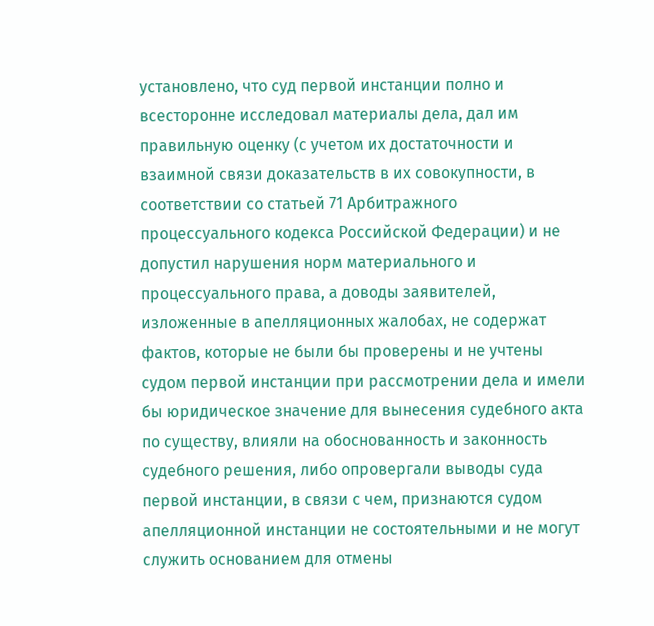установлено, что суд первой инстанции полно и всесторонне исследовал материалы дела, дал им правильную оценку (с учетом их достаточности и взаимной связи доказательств в их совокупности, в соответствии со статьей 71 Арбитражного процессуального кодекса Российской Федерации) и не допустил нарушения норм материального и процессуального права, а доводы заявителей, изложенные в апелляционных жалобах, не содержат фактов, которые не были бы проверены и не учтены судом первой инстанции при рассмотрении дела и имели бы юридическое значение для вынесения судебного акта по существу, влияли на обоснованность и законность судебного решения, либо опровергали выводы суда первой инстанции, в связи с чем, признаются судом апелляционной инстанции не состоятельными и не могут служить основанием для отмены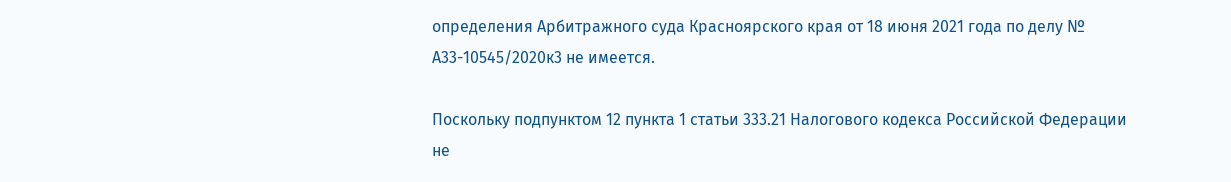определения Арбитражного суда Красноярского края от 18 июня 2021 года по делу № А33-10545/2020к3 не имеется.

Поскольку подпунктом 12 пункта 1 статьи 333.21 Налогового кодекса Российской Федерации не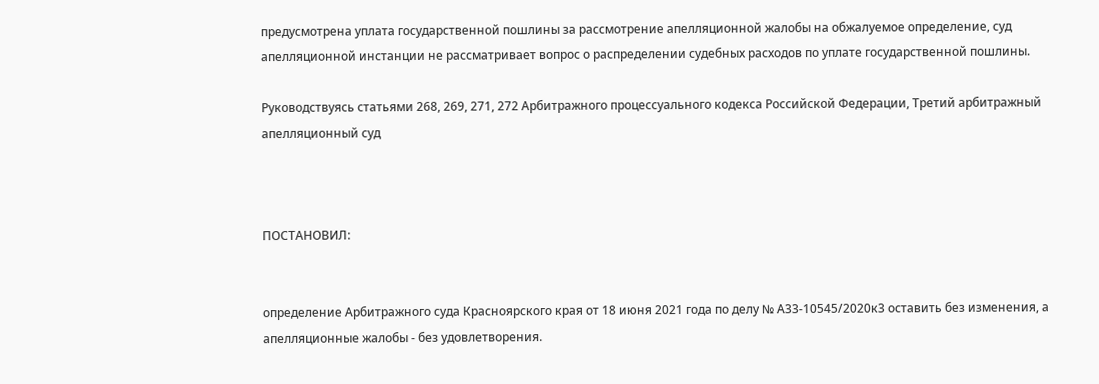предусмотрена уплата государственной пошлины за рассмотрение апелляционной жалобы на обжалуемое определение, суд апелляционной инстанции не рассматривает вопрос о распределении судебных расходов по уплате государственной пошлины.

Руководствуясь статьями 268, 269, 271, 272 Арбитражного процессуального кодекса Российской Федерации, Третий арбитражный апелляционный суд



ПОСТАНОВИЛ:


определение Арбитражного суда Красноярского края от 18 июня 2021 года по делу № А33-10545/2020к3 оставить без изменения, а апелляционные жалобы - без удовлетворения.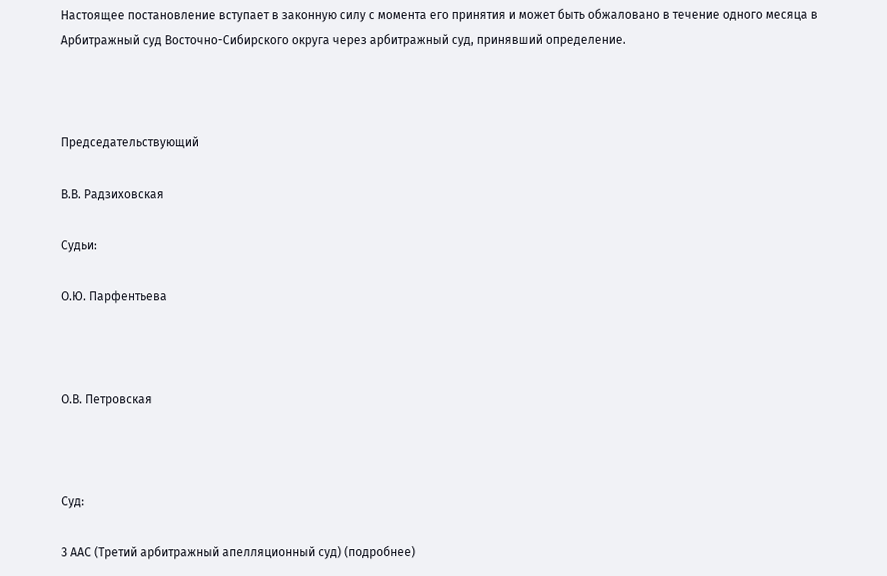Настоящее постановление вступает в законную силу с момента его принятия и может быть обжаловано в течение одного месяца в Арбитражный суд Восточно-Сибирского округа через арбитражный суд, принявший определение.



Председательствующий

В.В. Радзиховская

Судьи:

О.Ю. Парфентьева



О.В. Петровская



Суд:

3 ААС (Третий арбитражный апелляционный суд) (подробнее)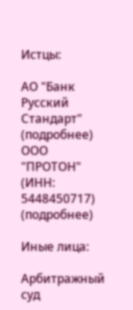Истцы:

АО "Банк Русский Стандарт" (подробнее)
ООО "ПРОТОН" (ИНН: 5448450717) (подробнее)

Иные лица:

Арбитражный суд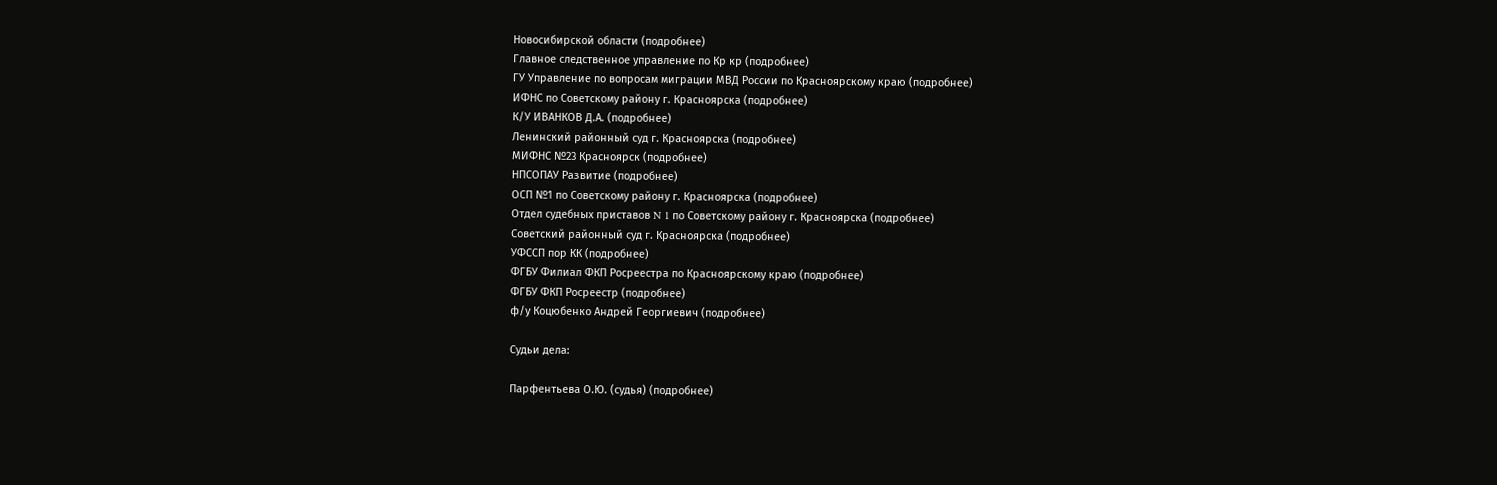Новосибирской области (подробнее)
Главное следственное управление по Кр кр (подробнее)
ГУ Управление по вопросам миграции МВД России по Красноярскому краю (подробнее)
ИФНС по Советскому району г. Красноярска (подробнее)
К/У ИВАНКОВ Д.А. (подробнее)
Ленинский районный суд г. Красноярска (подробнее)
МИФНС №23 Красноярск (подробнее)
НПСОПАУ Развитие (подробнее)
ОСП №1 по Советскому району г. Красноярска (подробнее)
Отдел судебных приставов N 1 по Советскому району г. Красноярска (подробнее)
Советский районный суд г. Красноярска (подробнее)
УФССП пор КК (подробнее)
ФГБУ Филиал ФКП Росреестра по Красноярскому краю (подробнее)
ФГБУ ФКП Росреестр (подробнее)
ф/у Коцюбенко Андрей Георгиевич (подробнее)

Судьи дела:

Парфентьева О.Ю. (судья) (подробнее)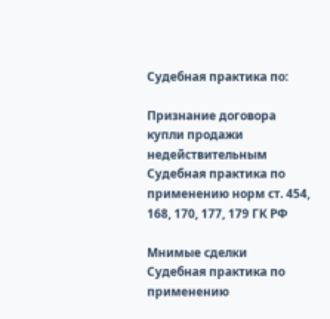Судебная практика по:

Признание договора купли продажи недействительным
Судебная практика по применению норм ст. 454, 168, 170, 177, 179 ГК РФ

Мнимые сделки
Судебная практика по применению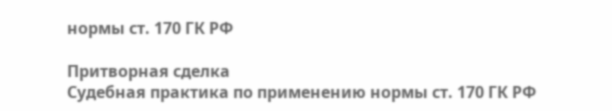нормы ст. 170 ГК РФ

Притворная сделка
Судебная практика по применению нормы ст. 170 ГК РФ